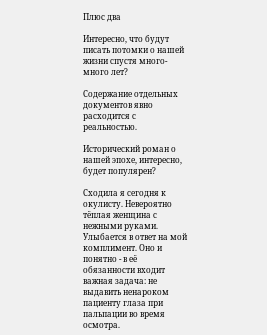Плюс два

Интересно, что будут писать потомки о нашей жизни спустя много-много лет?

Содержание отдельных документов явно расходится с реальностью.

Исторический роман о нашей эпохе, интересно, будет популярен?

Сходила я сегодня к окулисту. Невероятно тёплая женщина с нежными руками. Улыбается в ответ на мой комплимент. Оно и понятно - в её обязанности входит важная задача: не выдавить ненароком пациенту глаза при пальпации во время осмотра.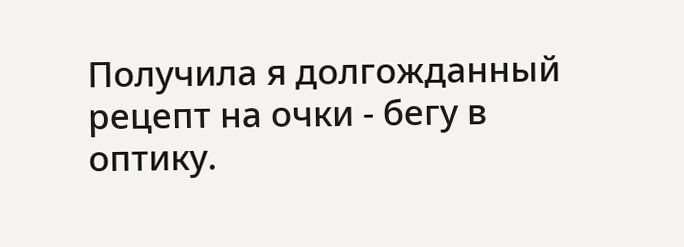Получила я долгожданный рецепт на очки - бегу в оптику.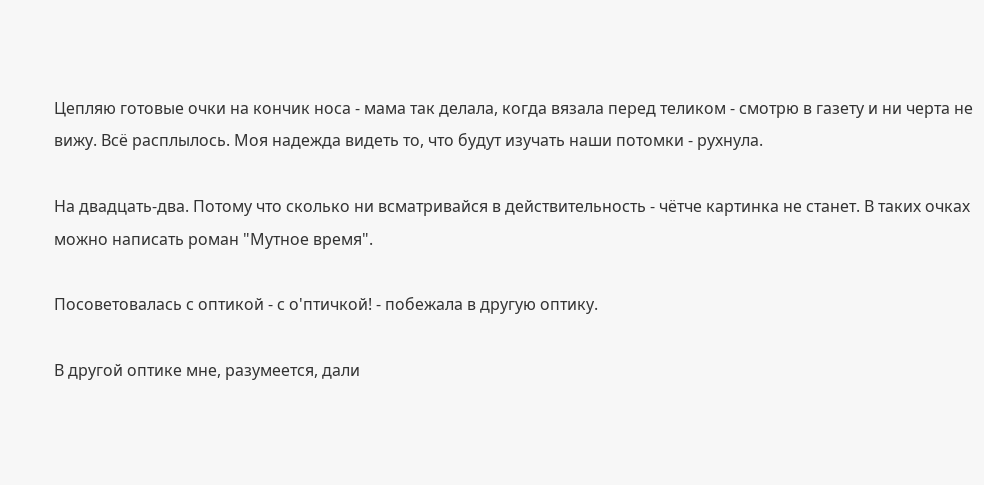Цепляю готовые очки на кончик носа - мама так делала, когда вязала перед теликом - смотрю в газету и ни черта не вижу. Всё расплылось. Моя надежда видеть то, что будут изучать наши потомки - рухнула.

На двадцать-два. Потому что сколько ни всматривайся в действительность - чётче картинка не станет. В таких очках можно написать роман "Мутное время".

Посоветовалась с оптикой - с о'птичкой! - побежала в другую оптику.

В другой оптике мне, разумеется, дали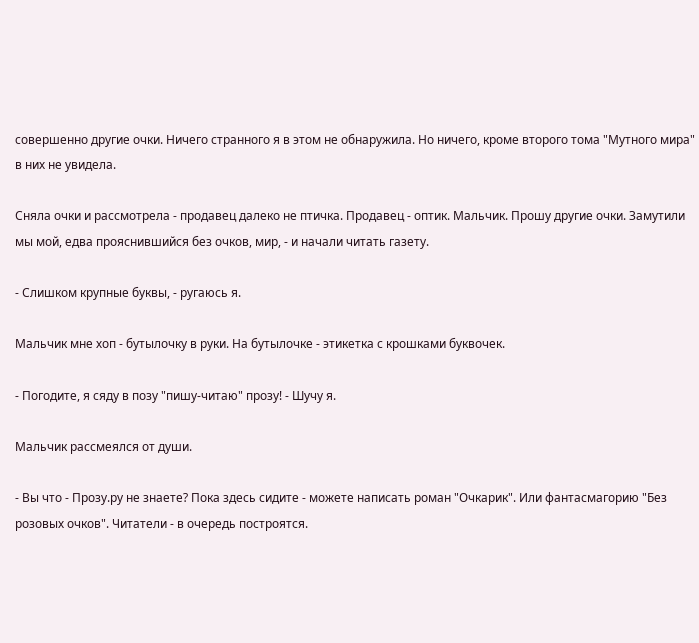совершенно другие очки. Ничего странного я в этом не обнаружила. Но ничего, кроме второго тома "Мутного мира" в них не увидела.

Сняла очки и рассмотрела - продавец далеко не птичка. Продавец - оптик. Мальчик. Прошу другие очки. Замутили мы мой, едва прояснившийся без очков, мир, - и начали читать газету.

- Слишком крупные буквы, - ругаюсь я.

Мальчик мне хоп - бутылочку в руки. На бутылочке - этикетка с крошками буквочек.

- Погодите, я сяду в позу "пишу-читаю" прозу! - Шучу я.

Мальчик рассмеялся от души.

- Вы что - Прозу.ру не знаете? Пока здесь сидите - можете написать роман "Очкарик". Или фантасмагорию "Без розовых очков". Читатели - в очередь построятся.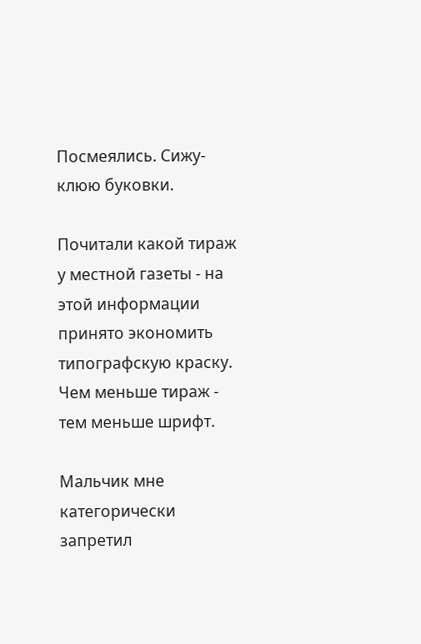Посмеялись. Сижу-клюю буковки.

Почитали какой тираж у местной газеты - на этой информации принято экономить типографскую краску. Чем меньше тираж - тем меньше шрифт.

Мальчик мне категорически запретил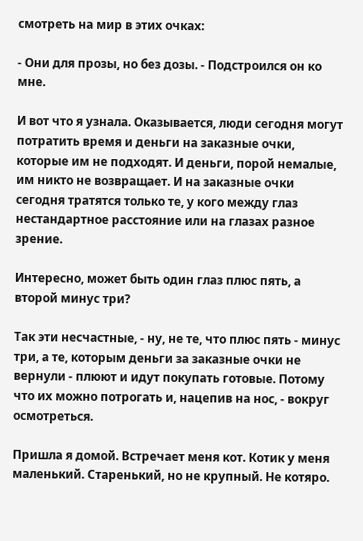смотреть на мир в этих очках:

- Они для прозы, но без дозы. - Подстроился он ко мне.

И вот что я узнала. Оказывается, люди сегодня могут потратить время и деньги на заказные очки, которые им не подходят. И деньги, порой немалые, им никто не возвращает. И на заказные очки сегодня тратятся только те, у кого между глаз нестандартное расстояние или на глазах разное зрение.

Интересно, может быть один глаз плюс пять, а второй минус три?

Так эти несчастные, - ну, не те, что плюс пять - минус три, а те, которым деньги за заказные очки не вернули - плюют и идут покупать готовые. Потому что их можно потрогать и, нацепив на нос, - вокруг осмотреться.

Пришла я домой. Встречает меня кот. Котик у меня маленький. Старенький, но не крупный. Не котяро.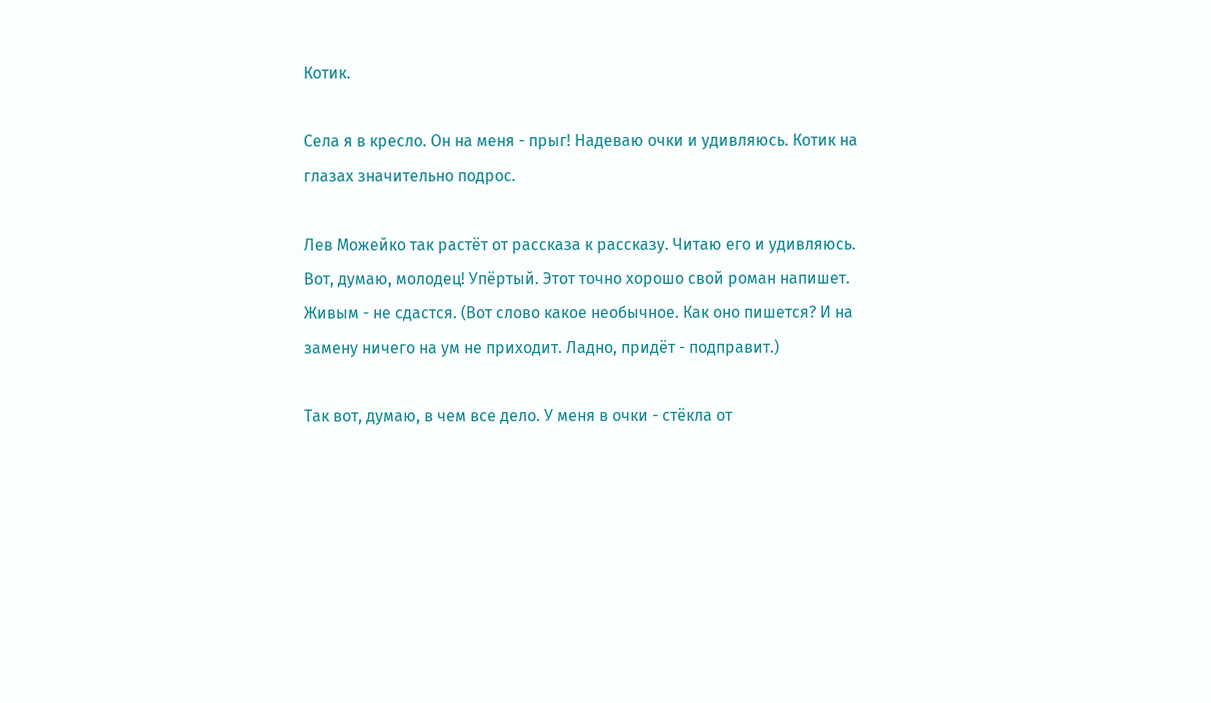Котик.

Села я в кресло. Он на меня - прыг! Надеваю очки и удивляюсь. Котик на глазах значительно подрос.

Лев Можейко так растёт от рассказа к рассказу. Читаю его и удивляюсь. Вот, думаю, молодец! Упёртый. Этот точно хорошо свой роман напишет. Живым - не сдастся. (Вот слово какое необычное. Как оно пишется? И на замену ничего на ум не приходит. Ладно, придёт - подправит.)

Так вот, думаю, в чем все дело. У меня в очки - стёкла от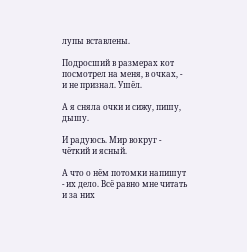лупы вставлены.

Подросший в размерах кот посмотрел на меня, в очках, - и не признал. Ушёл.

А я сняла очки и сижу, пишу, дышу.

И радуюсь. Мир вокруг - чёткий и ясный.

А что о нём потомки напишут - их дело. Всё равно мне читать и за них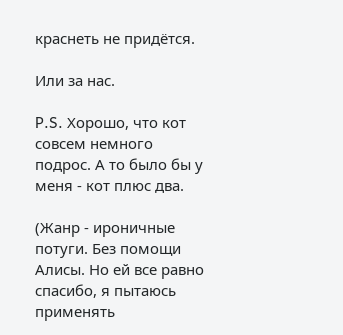краснеть не придётся.

Или за нас.

P.S. Хорошо, что кот совсем немного подрос. А то было бы у меня - кот плюс два.

(Жанр - ироничные потуги. Без помощи Алисы. Но ей все равно спасибо, я пытаюсь применять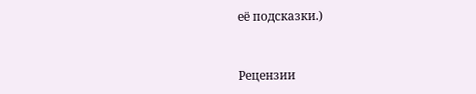её подсказки.)


Рецензии